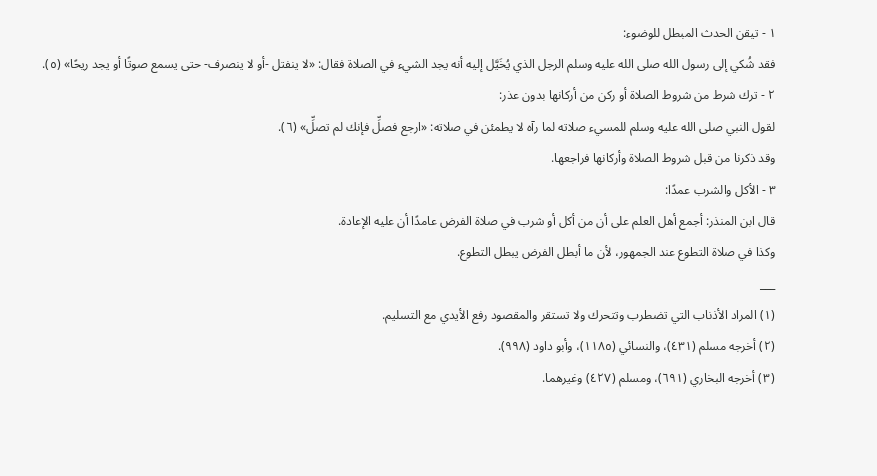١ - تيقن الحدث المبطل للوضوء:
فقد شُكي إلى رسول الله صلى الله عليه وسلم الرجل الذي يُخَيَّل إليه أنه يجد الشيء في الصلاة فقال: «لا ينفتل -أو لا ينصرف- حتى يسمع صوتًا أو يجد ريحًا» (٥).
٢ - ترك شرط من شروط الصلاة أو ركن من أركانها بدون عذر:
لقول النبي صلى الله عليه وسلم للمسيء صلاته لما رآه لا يطمئن في صلاته: «ارجع فصلِّ فإنك لم تصلِّ» (٦).
وقد ذكرنا من قبل شروط الصلاة وأركانها فراجعها.
٣ - الأكل والشرب عمدًا:
قال ابن المنذر: أجمع أهل العلم على أن من أكل أو شرب في صلاة الفرض عامدًا أن عليه الإعادة.
وكذا في صلاة التطوع عند الجمهور، لأن ما أبطل الفرض يبطل التطوع.
___
(١) المراد الأذناب التي تضطرب وتتحرك ولا تستقر والمقصود رفع الأيدي مع التسليم.
(٢) أخرجه مسلم (٤٣١)، والنسائي (١١٨٥)، وأبو داود (٩٩٨).
(٣) أخرجه البخاري (٦٩١)، ومسلم (٤٢٧) وغيرهما.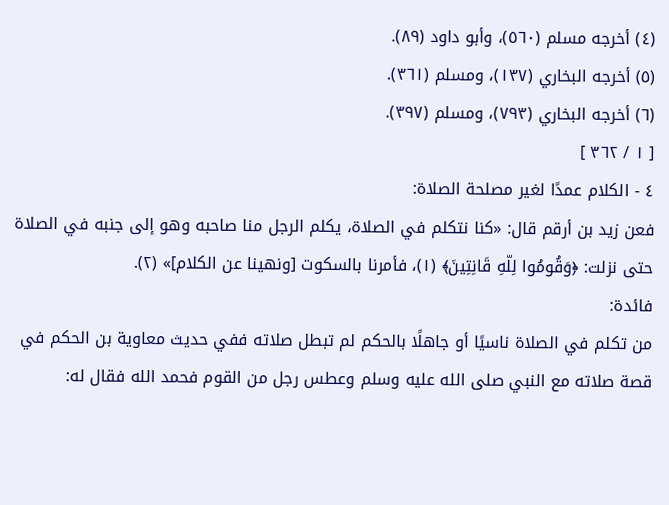(٤) أخرجه مسلم (٥٦٠)، وأبو داود (٨٩).
(٥) أخرجه البخاري (١٣٧)، ومسلم (٣٦١).
(٦) أخرجه البخاري (٧٩٣)، ومسلم (٣٩٧).
[ ١ / ٣٦٢ ]
٤ - الكلام عمدًا لغير مصلحة الصلاة:
فعن زيد بن أرقم قال: «كنا نتكلم في الصلاة، يكلم الرجل منا صاحبه وهو إلى جنبه في الصلاة حتى نزلت: ﴿وَقُومُوا لِلّهِ قَانِتِينَ﴾ (١)، فأمرنا بالسكوت [ونهينا عن الكلام]» (٢).
فائدة:
من تكلم في الصلاة ناسيًا أو جاهلًا بالحكم لم تبطل صلاته ففي حديث معاوية بن الحكم في قصة صلاته مع النبي صلى الله عليه وسلم وعطس رجل من القوم فحمد الله فقال له: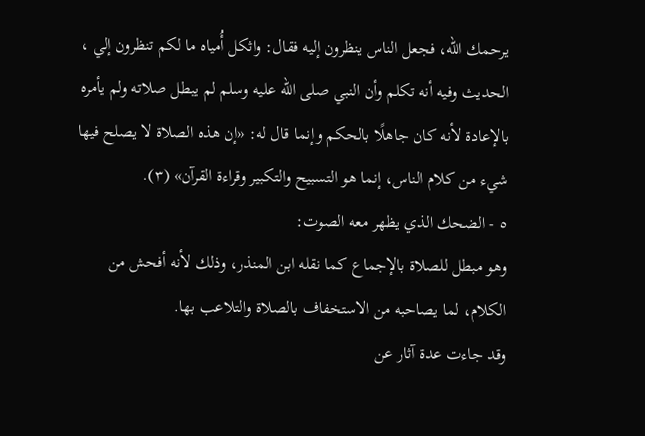يرحمك الله، فجعل الناس ينظرون إليه فقال: واثكل أُمياه ما لكم تنظرون إلي ، الحديث وفيه أنه تكلم وأن النبي صلى الله عليه وسلم لم يبطل صلاته ولم يأمره بالإعادة لأنه كان جاهلًا بالحكم وإنما قال له: «إن هذه الصلاة لا يصلح فيها شيء من كلام الناس، إنما هو التسبيح والتكبير وقراءة القرآن» (٣).
٥ - الضحك الذي يظهر معه الصوت:
وهو مبطل للصلاة بالإجماع كما نقله ابن المنذر، وذلك لأنه أفحش من الكلام، لما يصاحبه من الاستخفاف بالصلاة والتلاعب بها.
وقد جاءت عدة آثار عن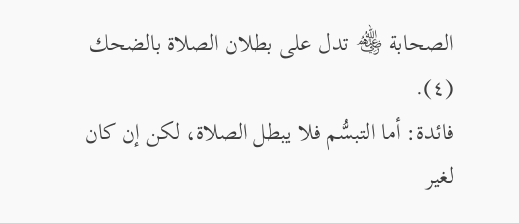الصحابة ﵃ تدل على بطلان الصلاة بالضحك (٤).
فائدة: أما التبسُّم فلا يبطل الصلاة، لكن إن كان لغير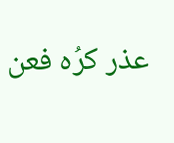عذر كرُه فعن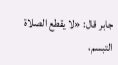جابر قال: «لا يقطع الصلاة التبسم،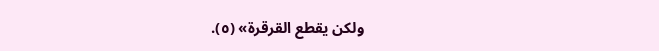ولكن يقطع القرقرة» (٥).